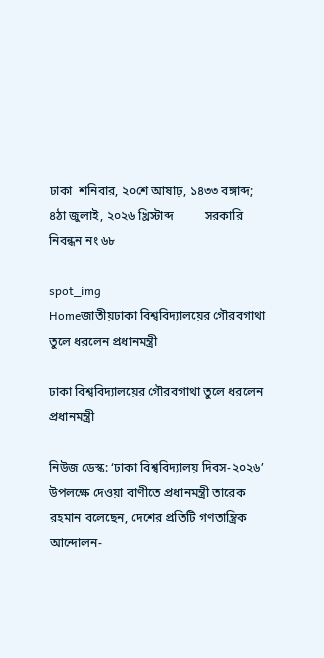ঢাকা  শনিবার, ২০শে আষাঢ়, ১৪৩৩ বঙ্গাব্দ; ৪ঠা জুলাই, ২০২৬ খ্রিস্টাব্দ          সরকারি নিবন্ধন নং ৬৮

spot_img
Homeজাতীয়ঢাকা বিশ্ববিদ্যালয়ের গৌরবগাথা তুলে ধরলেন প্রধানমন্ত্রী

ঢাকা বিশ্ববিদ্যালয়ের গৌরবগাথা তুলে ধরলেন প্রধানমন্ত্রী

নিউজ ডেস্ক: ‘ঢাকা বিশ্ববিদ্যালয় দিবস-২০২৬’ উপলক্ষে দেওয়া বাণীতে প্রধানমন্ত্রী তারেক রহমান বলেছেন, দেশের প্রতিটি গণতান্ত্রিক আন্দোলন-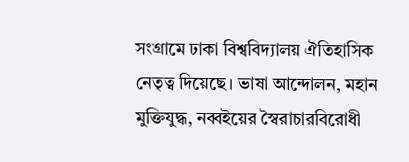সংগ্রামে ঢাকা বিশ্ববিদ্যালয় ঐতিহাসিক নেতৃত্ব দিয়েছে। ভাষা আন্দোলন, মহান মুক্তিযুদ্ধ, নব্বইয়ের স্বৈরাচারবিরোধী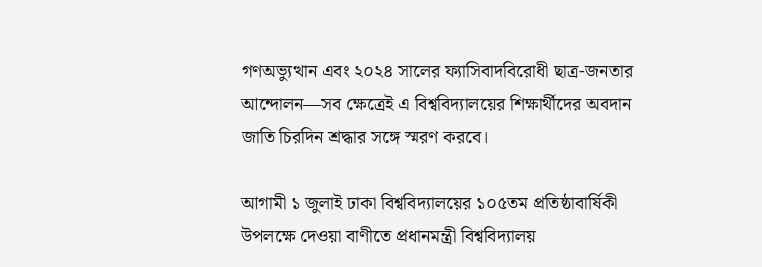গণঅভ্যুত্থান এবং ২০২৪ সালের ফ্যাসিবাদবিরোধী ছাত্র-জনতার আন্দোলন—সব ক্ষেত্রেই এ বিশ্ববিদ্যালয়ের শিক্ষার্থীদের অবদান জাতি চিরদিন শ্রদ্ধার সঙ্গে স্মরণ করবে।

আগামী ১ জুলাই ঢাকা বিশ্ববিদ্যালয়ের ১০৫তম প্রতিষ্ঠাবার্ষিকী উপলক্ষে দেওয়া বাণীতে প্রধানমন্ত্রী বিশ্ববিদ্যালয়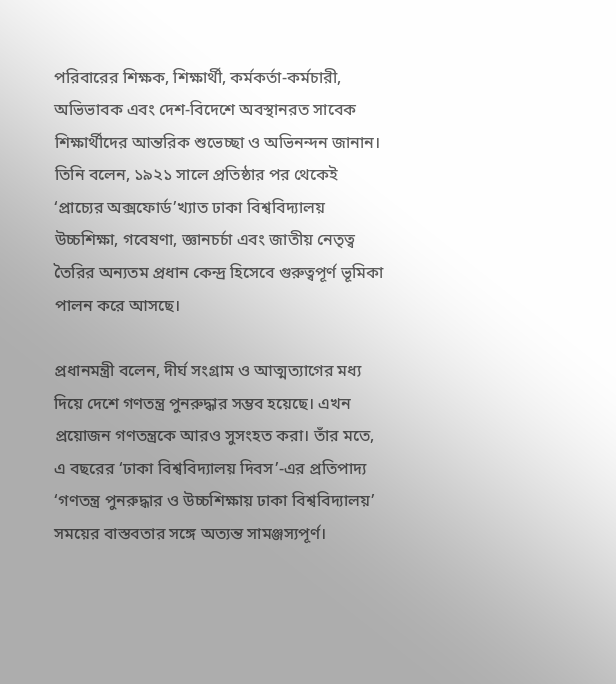পরিবারের শিক্ষক, শিক্ষার্থী, কর্মকর্তা-কর্মচারী, অভিভাবক এবং দেশ-বিদেশে অবস্থানরত সাবেক শিক্ষার্থীদের আন্তরিক শুভেচ্ছা ও অভিনন্দন জানান। তিনি বলেন, ১৯২১ সালে প্রতিষ্ঠার পর থেকেই ‘প্রাচ্যের অক্সফোর্ড’খ্যাত ঢাকা বিশ্ববিদ্যালয় উচ্চশিক্ষা, গবেষণা, জ্ঞানচর্চা এবং জাতীয় নেতৃত্ব তৈরির অন্যতম প্রধান কেন্দ্র হিসেবে গুরুত্বপূর্ণ ভূমিকা পালন করে আসছে।

প্রধানমন্ত্রী বলেন, দীর্ঘ সংগ্রাম ও আত্মত্যাগের মধ্য দিয়ে দেশে গণতন্ত্র পুনরুদ্ধার সম্ভব হয়েছে। এখন প্রয়োজন গণতন্ত্রকে আরও সুসংহত করা। তাঁর মতে, এ বছরের ‘ঢাকা বিশ্ববিদ্যালয় দিবস’-এর প্রতিপাদ্য ‘গণতন্ত্র পুনরুদ্ধার ও উচ্চশিক্ষায় ঢাকা বিশ্ববিদ্যালয়’ সময়ের বাস্তবতার সঙ্গে অত্যন্ত সামঞ্জস্যপূর্ণ।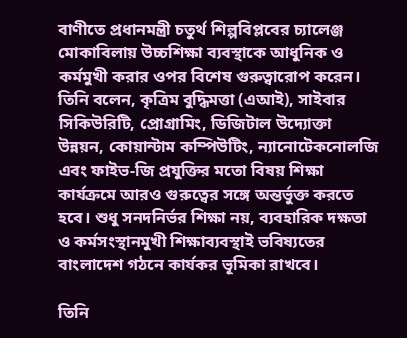বাণীতে প্রধানমন্ত্রী চতুর্থ শিল্পবিপ্লবের চ্যালেঞ্জ মোকাবিলায় উচ্চশিক্ষা ব্যবস্থাকে আধুনিক ও কর্মমুখী করার ওপর বিশেষ গুরুত্বারোপ করেন। তিনি বলেন, কৃত্রিম বুদ্ধিমত্তা (এআই), সাইবার সিকিউরিটি, প্রোগ্রামিং, ডিজিটাল উদ্যোক্তা উন্নয়ন, কোয়ান্টাম কম্পিউটিং, ন্যানোটেকনোলজি এবং ফাইভ-জি প্রযুক্তির মতো বিষয় শিক্ষা কার্যক্রমে আরও গুরুত্বের সঙ্গে অন্তর্ভুক্ত করতে হবে। শুধু সনদনির্ভর শিক্ষা নয়, ব্যবহারিক দক্ষতা ও কর্মসংস্থানমুখী শিক্ষাব্যবস্থাই ভবিষ্যতের বাংলাদেশ গঠনে কার্যকর ভূমিকা রাখবে।

তিনি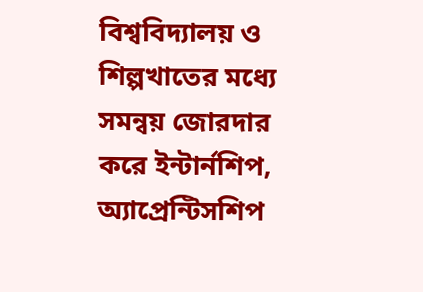বিশ্ববিদ্যালয় ও শিল্পখাতের মধ্যে সমন্বয় জোরদার করে ইন্টার্নশিপ, অ্যাপ্রেন্টিসশিপ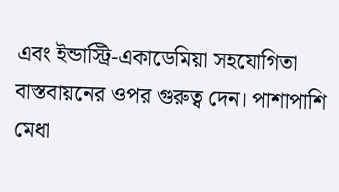এবং ইন্ডাস্ট্রি-একাডেমিয়া সহযোগিতা বাস্তবায়নের ওপর গুরুত্ব দেন। পাশাপাশি মেধা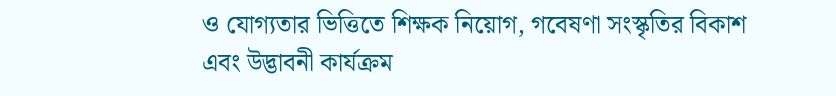ও যোগ্যতার ভিত্তিতে শিক্ষক নিয়োগ, গবেষণা সংস্কৃতির বিকাশ এবং উদ্ভাবনী কার্যক্রম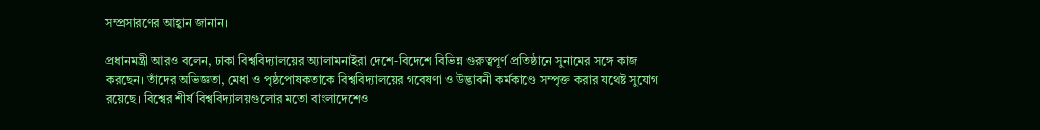সম্প্রসারণের আহ্বান জানান।

প্রধানমন্ত্রী আরও বলেন, ঢাকা বিশ্ববিদ্যালয়ের অ্যালামনাইরা দেশে-বিদেশে বিভিন্ন গুরুত্বপূর্ণ প্রতিষ্ঠানে সুনামের সঙ্গে কাজ করছেন। তাঁদের অভিজ্ঞতা, মেধা ও পৃষ্ঠপোষকতাকে বিশ্ববিদ্যালয়ের গবেষণা ও উদ্ভাবনী কর্মকাণ্ডে সম্পৃক্ত করার যথেষ্ট সুযোগ রয়েছে। বিশ্বের শীর্ষ বিশ্ববিদ্যালয়গুলোর মতো বাংলাদেশেও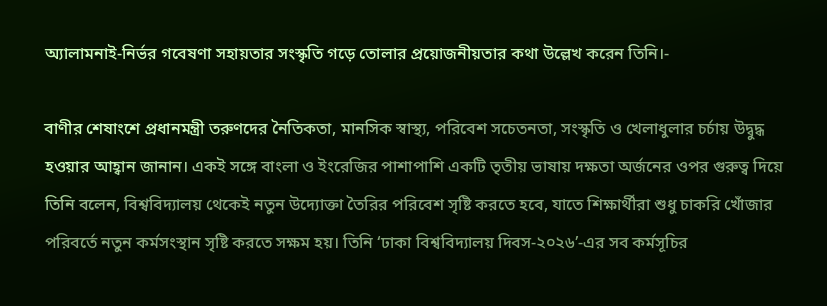অ্যালামনাই-নির্ভর গবেষণা সহায়তার সংস্কৃতি গড়ে তোলার প্রয়োজনীয়তার কথা উল্লেখ করেন তিনি।-

বাণীর শেষাংশে প্রধানমন্ত্রী তরুণদের নৈতিকতা, মানসিক স্বাস্থ্য, পরিবেশ সচেতনতা, সংস্কৃতি ও খেলাধুলার চর্চায় উদ্বুদ্ধ হওয়ার আহ্বান জানান। একই সঙ্গে বাংলা ও ইংরেজির পাশাপাশি একটি তৃতীয় ভাষায় দক্ষতা অর্জনের ওপর গুরুত্ব দিয়ে তিনি বলেন, বিশ্ববিদ্যালয় থেকেই নতুন উদ্যোক্তা তৈরির পরিবেশ সৃষ্টি করতে হবে, যাতে শিক্ষার্থীরা শুধু চাকরি খোঁজার পরিবর্তে নতুন কর্মসংস্থান সৃষ্টি করতে সক্ষম হয়। তিনি ‘ঢাকা বিশ্ববিদ্যালয় দিবস-২০২৬’-এর সব কর্মসূচির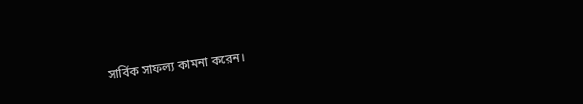সার্বিক সাফল্য কামনা করেন।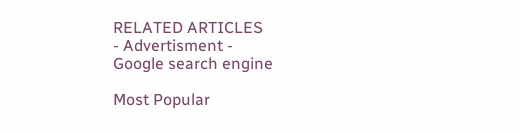RELATED ARTICLES
- Advertisment -
Google search engine

Most Popular